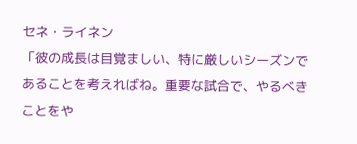セネ・ライネン
「彼の成長は目覚ましい、特に厳しいシーズンであることを考えればね。重要な試合で、やるべきことをや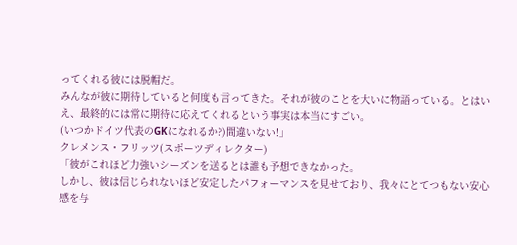ってくれる彼には脱帽だ。
みんなが彼に期待していると何度も言ってきた。それが彼のことを大いに物語っている。とはいえ、最終的には常に期待に応えてくれるという事実は本当にすごい。
(いつかドイツ代表のGKになれるか?)間違いない!」
クレメンス・フリッツ(スポーツディレクター)
「彼がこれほど力強いシーズンを送るとは誰も予想できなかった。
しかし、彼は信じられないほど安定したパフォーマンスを見せており、我々にとてつもない安心感を与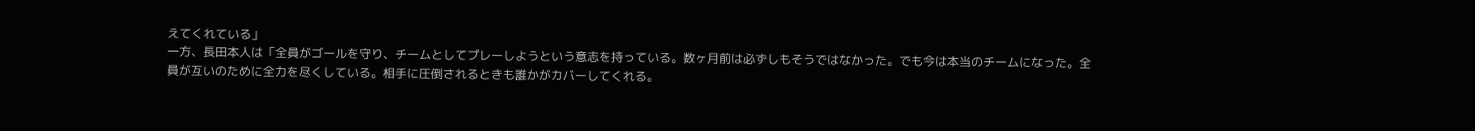えてくれている」
一方、長田本人は「全員がゴールを守り、チームとしてプレーしようという意志を持っている。数ヶ月前は必ずしもそうではなかった。でも今は本当のチームになった。全員が互いのために全力を尽くしている。相手に圧倒されるときも誰かがカバーしてくれる。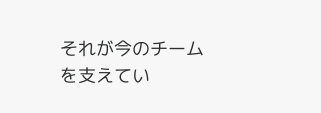それが今のチームを支えてい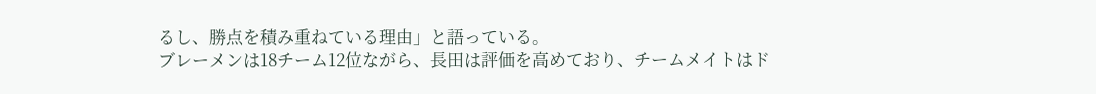るし、勝点を積み重ねている理由」と語っている。
ブレーメンは18チーム12位ながら、長田は評価を高めており、チームメイトはド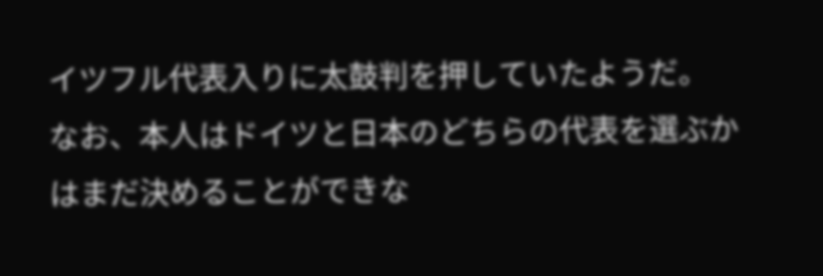イツフル代表入りに太鼓判を押していたようだ。
なお、本人はドイツと日本のどちらの代表を選ぶかはまだ決めることができな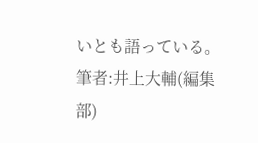いとも語っている。
筆者:井上大輔(編集部)